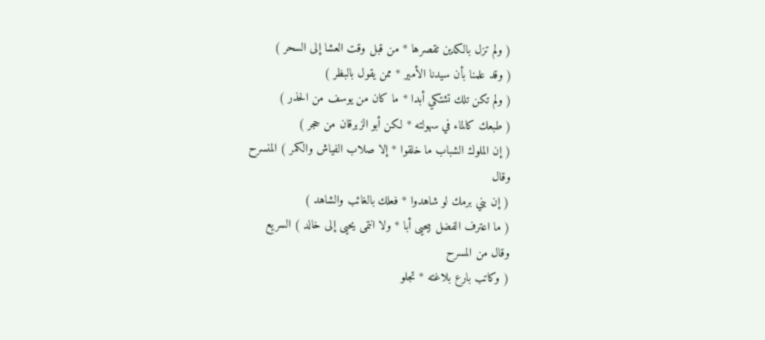( ولم تزل بالكدين تقصرها * من قبل وقت العشا إلى السحر )
( وقد علمنا بأن سيدنا الأمير * ممن يقول بالبظر )
( ولم تكن تلك تشتكي أبدا * ما كان من يوسف من الحذر )
( طبعك كالماء في سهولته * لكن أبو الزبرقان من حجر )
( إن الملوك الشباب ما خلقوا * إلا صلاب الفياش والكمر ) المنسرح
وقال
( إن بني برمك لو شاهدوا * فعلك بالغائب والشاهد )
( ما اعترف الفضل بيحيى أبا * ولا انتمى يحيى إلى خالد ) السريع
وقال من المسرح
( وكاتب بارع بلاغته * تجلو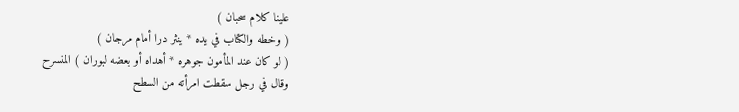علينا كلام سحبان )
( وخطه والكتاب في يده * ينثر درا أمام مرجان )
( لو كان عند المأمون جوهره * أهداه أو بعضه لبوران ) المنسرح
وقال في رجل سقطت امرأته من السطح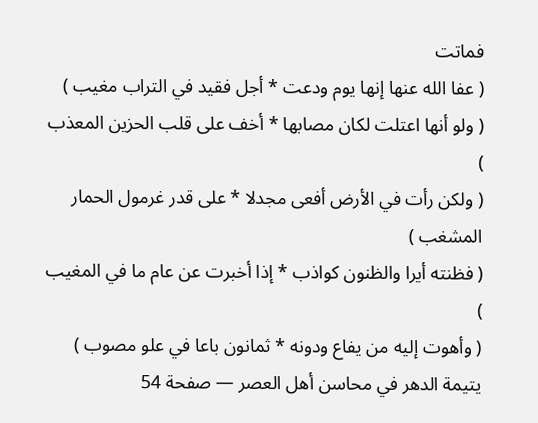فماتت
( عفا الله عنها إنها يوم ودعت * أجل فقيد في التراب مغيب )
( ولو أنها اعتلت لكان مصابها * أخف على قلب الحزين المعذب )
( ولكن رأت في الأرض أفعى مجدلا * على قدر غرمول الحمار المشغب )
( فظنته أيرا والظنون كواذب * إذا أخبرت عن عام ما في المغيب )
( وأهوت إليه من يفاع ودونه * ثمانون باعا في علو مصوب )
يتيمة الدهر في محاسن أهل العصر — صفحة 54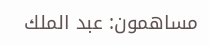مساهمون: عبد الملك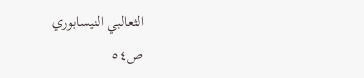الثعالبي النيسابوري
ص٥٤